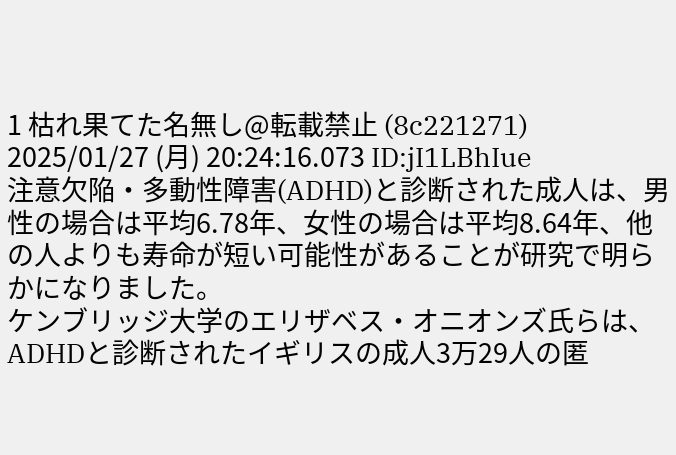1 枯れ果てた名無し@転載禁止 (8c221271) 2025/01/27 (月) 20:24:16.073 ID:jI1LBhIue
注意欠陥・多動性障害(ADHD)と診断された成人は、男性の場合は平均6.78年、女性の場合は平均8.64年、他の人よりも寿命が短い可能性があることが研究で明らかになりました。
ケンブリッジ大学のエリザベス・オニオンズ氏らは、ADHDと診断されたイギリスの成人3万29人の匿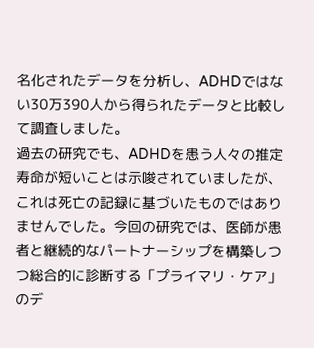名化されたデータを分析し、ADHDではない30万390人から得られたデータと比較して調査しました。
過去の研究でも、ADHDを患う人々の推定寿命が短いことは示唆されていましたが、これは死亡の記録に基づいたものではありませんでした。今回の研究では、医師が患者と継続的なパートナーシップを構築しつつ総合的に診断する「プライマリ・ケア」のデ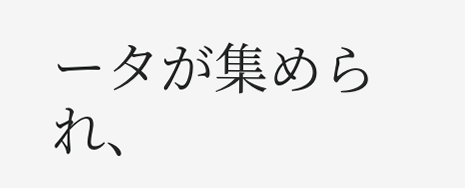ータが集められ、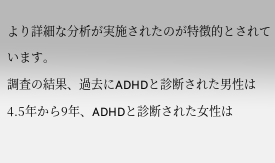より詳細な分析が実施されたのが特徴的とされています。
調査の結果、過去にADHDと診断された男性は4.5年から9年、ADHDと診断された女性は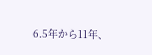6.5年から11年、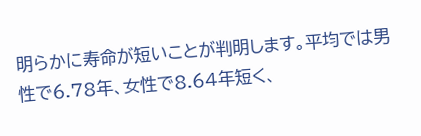明らかに寿命が短いことが判明します。平均では男性で6.78年、女性で8.64年短く、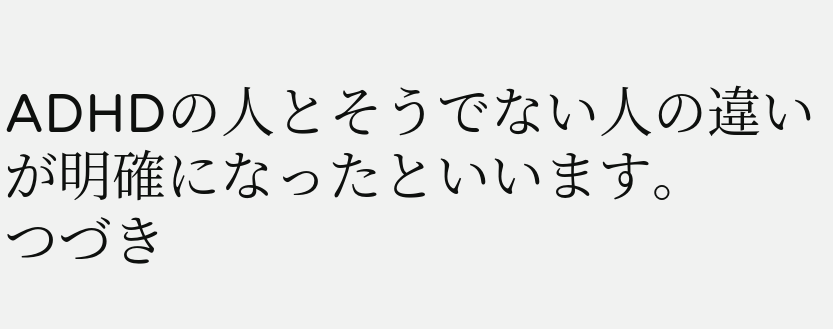ADHDの人とそうでない人の違いが明確になったといいます。
つづき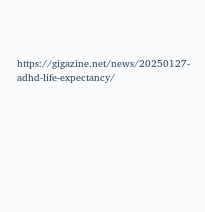https://gigazine.net/news/20250127-adhd-life-expectancy/